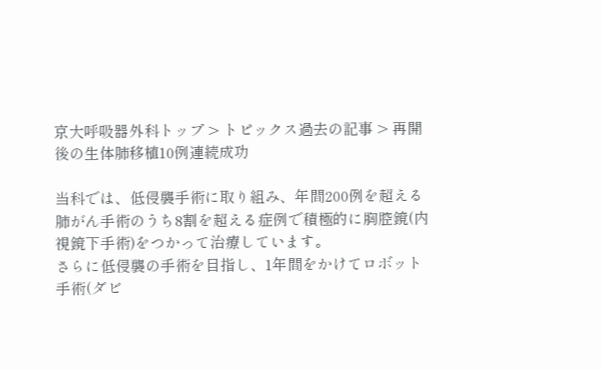京大呼吸器外科トップ > トピックス過去の記事 > 再開後の生体肺移植10例連続成功

当科では、低侵襲手術に取り組み、年間200例を超える肺がん手術のうち8割を超える症例で積極的に胸腔鏡(内視鏡下手術)をつかって治療しています。
さらに低侵襲の手術を目指し、1年間をかけてロボット手術(ダビ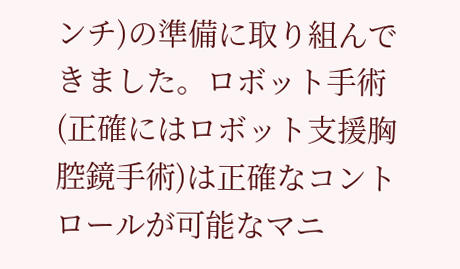ンチ)の準備に取り組んできました。ロボット手術(正確にはロボット支援胸腔鏡手術)は正確なコントロールが可能なマニ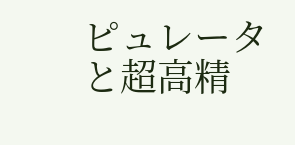ピュレータと超高精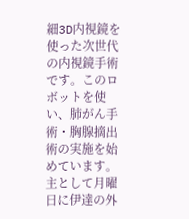細3D内視鏡を使った次世代の内視鏡手術です。このロボットを使い、肺がん手術・胸腺摘出術の実施を始めています。
主として月曜日に伊達の外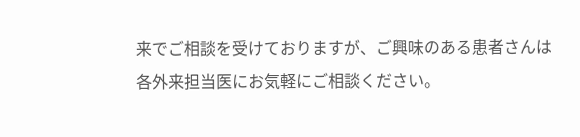来でご相談を受けておりますが、ご興味のある患者さんは各外来担当医にお気軽にご相談ください。